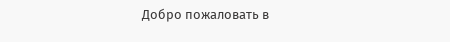Добро пожаловать в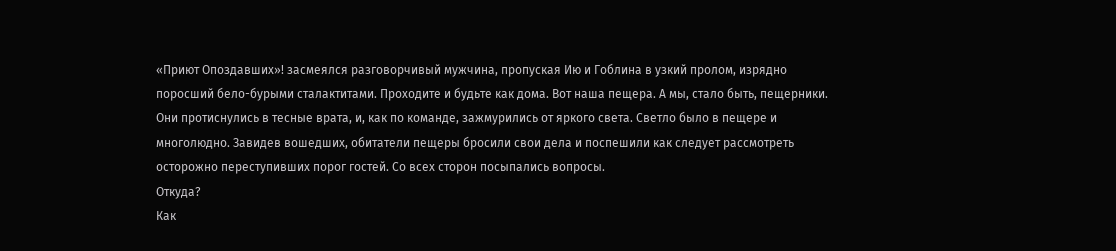«Приют Опоздавших»! засмеялся разговорчивый мужчина, пропуская Ию и Гоблина в узкий пролом, изрядно поросший бело-бурыми сталактитами. Проходите и будьте как дома. Вот наша пещера. А мы, стало быть, пещерники.
Они протиснулись в тесные врата, и, как по команде, зажмурились от яркого света. Светло было в пещере и многолюдно. Завидев вошедших, обитатели пещеры бросили свои дела и поспешили как следует рассмотреть осторожно переступивших порог гостей. Со всех сторон посыпались вопросы.
Откуда?
Как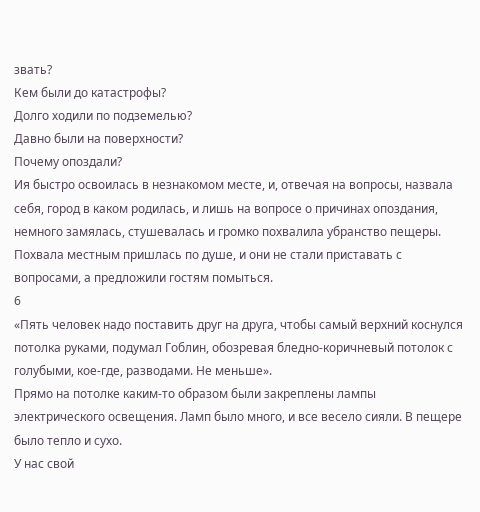звать?
Кем были до катастрофы?
Долго ходили по подземелью?
Давно были на поверхности?
Почему опоздали?
Ия быстро освоилась в незнакомом месте, и, отвечая на вопросы, назвала себя, город в каком родилась, и лишь на вопросе о причинах опоздания, немного замялась, стушевалась и громко похвалила убранство пещеры. Похвала местным пришлась по душе, и они не стали приставать с вопросами, а предложили гостям помыться.
6
«Пять человек надо поставить друг на друга, чтобы самый верхний коснулся потолка руками, подумал Гоблин, обозревая бледно-коричневый потолок с голубыми, кое-где, разводами. Не меньше».
Прямо на потолке каким-то образом были закреплены лампы электрического освещения. Ламп было много, и все весело сияли. В пещере было тепло и сухо.
У нас свой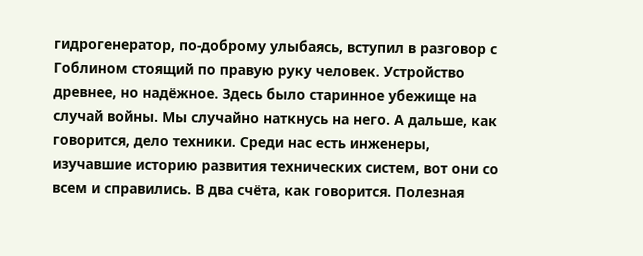гидрогенератор, по-доброму улыбаясь, вступил в разговор с Гоблином стоящий по правую руку человек. Устройство древнее, но надёжное. Здесь было старинное убежище на случай войны. Мы случайно наткнусь на него. А дальше, как говорится, дело техники. Среди нас есть инженеры, изучавшие историю развития технических систем, вот они со всем и справились. В два счёта, как говорится. Полезная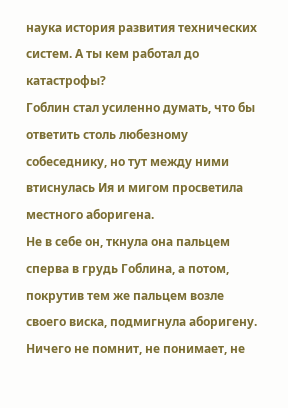наука история развития технических систем. А ты кем работал до катастрофы?
Гоблин стал усиленно думать, что бы ответить столь любезному собеседнику, но тут между ними втиснулась Ия и мигом просветила местного аборигена.
Не в себе он, ткнула она пальцем сперва в грудь Гоблина, а потом, покрутив тем же пальцем возле своего виска, подмигнула аборигену. Ничего не помнит, не понимает, не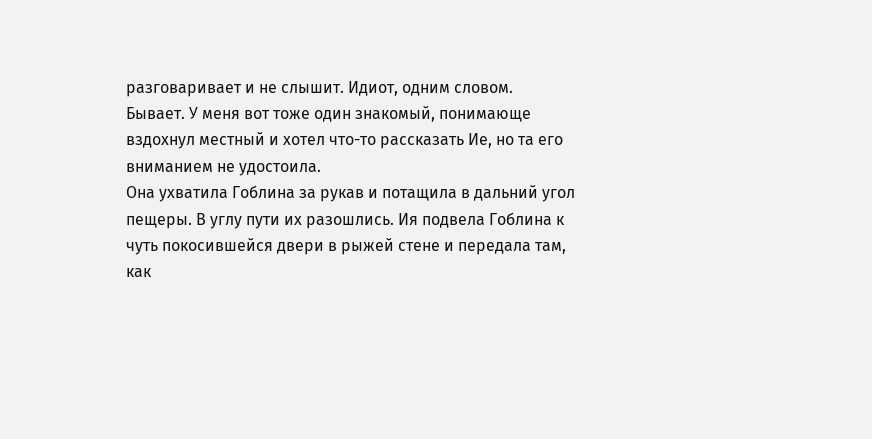разговаривает и не слышит. Идиот, одним словом.
Бывает. У меня вот тоже один знакомый, понимающе вздохнул местный и хотел что-то рассказать Ие, но та его вниманием не удостоила.
Она ухватила Гоблина за рукав и потащила в дальний угол пещеры. В углу пути их разошлись. Ия подвела Гоблина к чуть покосившейся двери в рыжей стене и передала там, как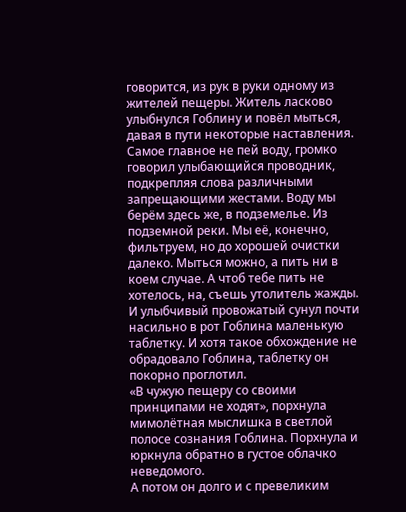говорится, из рук в руки одному из жителей пещеры. Житель ласково улыбнулся Гоблину и повёл мыться, давая в пути некоторые наставления.
Самое главное не пей воду, громко говорил улыбающийся проводник, подкрепляя слова различными запрещающими жестами. Воду мы берём здесь же, в подземелье. Из подземной реки. Мы её, конечно, фильтруем, но до хорошей очистки далеко. Мыться можно, а пить ни в коем случае. А чтоб тебе пить не хотелось, на, съешь утолитель жажды.
И улыбчивый провожатый сунул почти насильно в рот Гоблина маленькую таблетку. И хотя такое обхождение не обрадовало Гоблина, таблетку он покорно проглотил.
«В чужую пещеру со своими принципами не ходят», порхнула мимолётная мыслишка в светлой полосе сознания Гоблина. Порхнула и юркнула обратно в густое облачко неведомого.
А потом он долго и с превеликим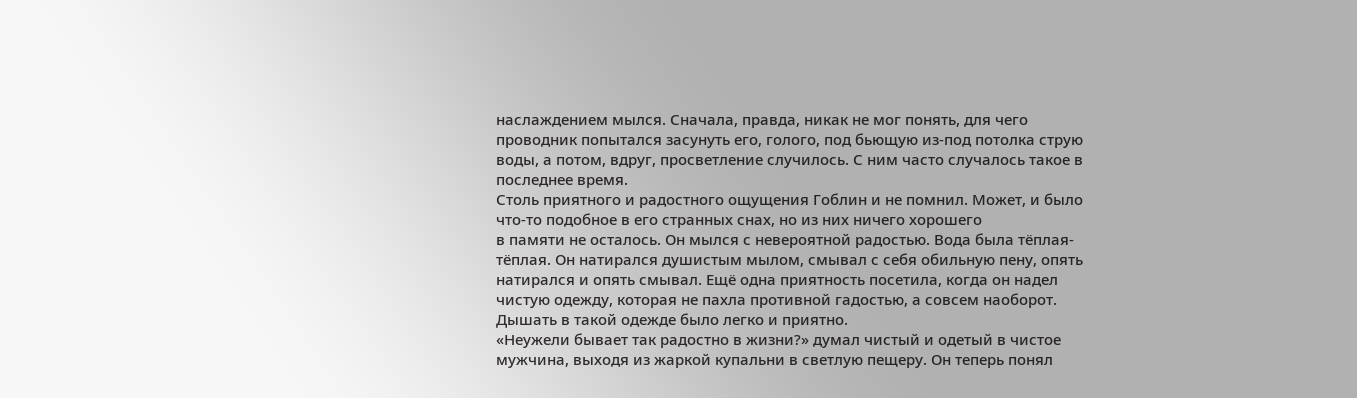наслаждением мылся. Сначала, правда, никак не мог понять, для чего проводник попытался засунуть его, голого, под бьющую из-под потолка струю воды, а потом, вдруг, просветление случилось. С ним часто случалось такое в последнее время.
Столь приятного и радостного ощущения Гоблин и не помнил. Может, и было что-то подобное в его странных снах, но из них ничего хорошего
в памяти не осталось. Он мылся с невероятной радостью. Вода была тёплая-тёплая. Он натирался душистым мылом, смывал с себя обильную пену, опять натирался и опять смывал. Ещё одна приятность посетила, когда он надел чистую одежду, которая не пахла противной гадостью, а совсем наоборот. Дышать в такой одежде было легко и приятно.
«Неужели бывает так радостно в жизни?» думал чистый и одетый в чистое мужчина, выходя из жаркой купальни в светлую пещеру. Он теперь понял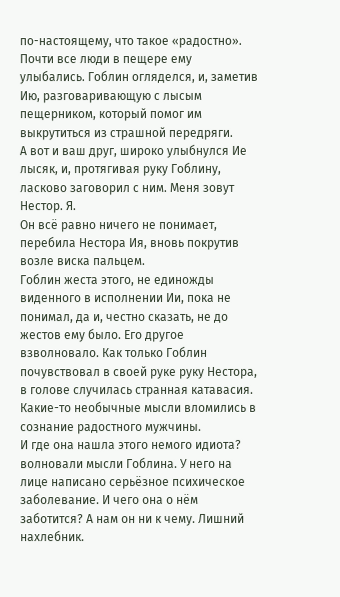по-настоящему, что такое «радостно».
Почти все люди в пещере ему улыбались. Гоблин огляделся, и, заметив Ию, разговаривающую с лысым пещерником, который помог им выкрутиться из страшной передряги.
А вот и ваш друг, широко улыбнулся Ие лысяк, и, протягивая руку Гоблину, ласково заговорил с ним. Меня зовут Нестор. Я.
Он всё равно ничего не понимает, перебила Нестора Ия, вновь покрутив возле виска пальцем.
Гоблин жеста этого, не единожды виденного в исполнении Ии, пока не понимал, да и, честно сказать, не до жестов ему было. Его другое взволновало. Как только Гоблин почувствовал в своей руке руку Нестора, в голове случилась странная катавасия. Какие-то необычные мысли вломились в сознание радостного мужчины.
И где она нашла этого немого идиота? волновали мысли Гоблина. У него на лице написано серьёзное психическое заболевание. И чего она о нём заботится? А нам он ни к чему. Лишний нахлебник.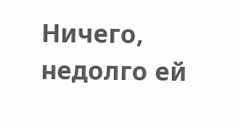Ничего, недолго ей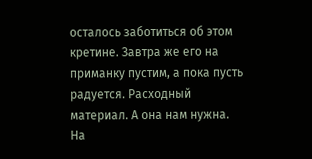осталось заботиться об этом кретине. Завтра же его на приманку пустим, а пока пусть радуется. Расходный материал. А она нам нужна. На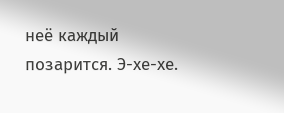неё каждый позарится. Э-хе-хе.